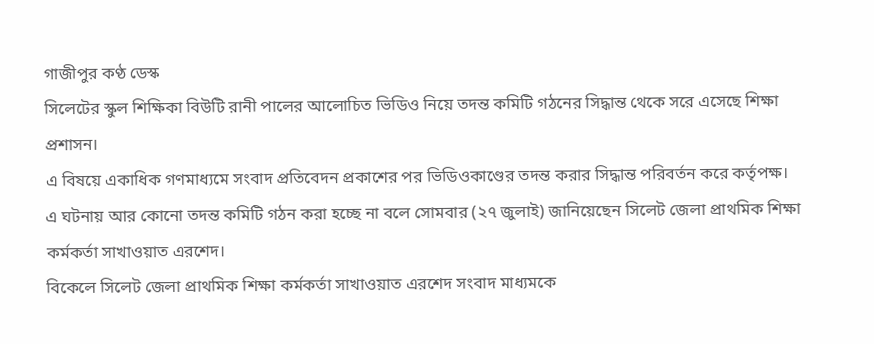গাজীপুর কণ্ঠ ডেস্ক
সিলেটের স্কুল শিক্ষিকা বিউটি রানী পালের আলোচিত ভিডিও নিয়ে তদন্ত কমিটি গঠনের সিদ্ধান্ত থেকে সরে এসেছে শিক্ষা প্রশাসন।
এ বিষয়ে একাধিক গণমাধ্যমে সংবাদ প্রতিবেদন প্রকাশের পর ভিডিওকাণ্ডের তদন্ত করার সিদ্ধান্ত পরিবর্তন করে কর্তৃপক্ষ।
এ ঘটনায় আর কোনো তদন্ত কমিটি গঠন করা হচ্ছে না বলে সোমবার (২৭ জুলাই) জানিয়েছেন সিলেট জেলা প্রাথমিক শিক্ষা কর্মকর্তা সাখাওয়াত এরশেদ।
বিকেলে সিলেট জেলা প্রাথমিক শিক্ষা কর্মকর্তা সাখাওয়াত এরশেদ সংবাদ মাধ্যমকে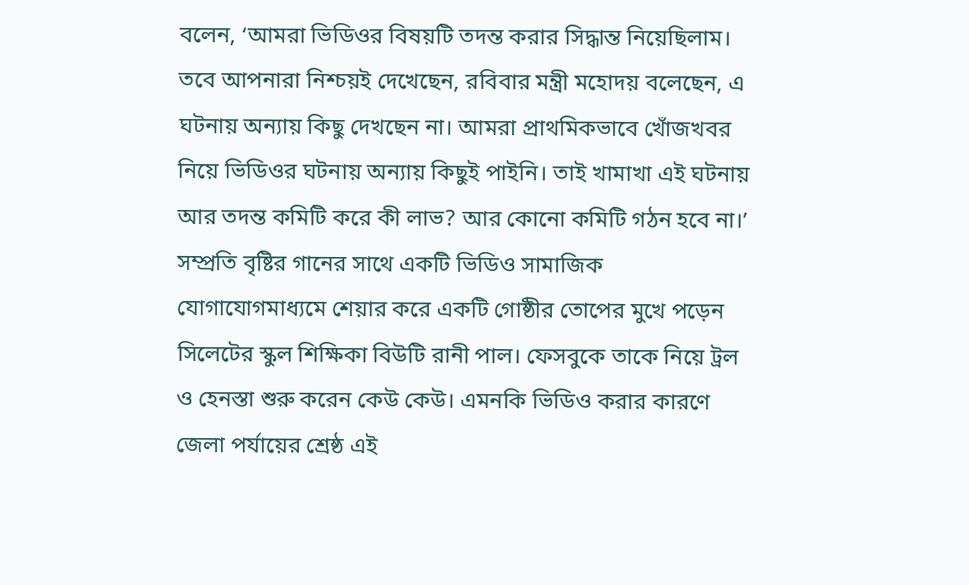বলেন, ‘আমরা ভিডিওর বিষয়টি তদন্ত করার সিদ্ধান্ত নিয়েছিলাম। তবে আপনারা নিশ্চয়ই দেখেছেন, রবিবার মন্ত্রী মহোদয় বলেছেন, এ ঘটনায় অন্যায় কিছু দেখছেন না। আমরা প্রাথমিকভাবে খোঁজখবর নিয়ে ভিডিওর ঘটনায় অন্যায় কিছুই পাইনি। তাই খামাখা এই ঘটনায় আর তদন্ত কমিটি করে কী লাভ? আর কোনো কমিটি গঠন হবে না।’
সম্প্রতি বৃষ্টির গানের সাথে একটি ভিডিও সামাজিক যোগাযোগমাধ্যমে শেয়ার করে একটি গোষ্ঠীর তোপের মুখে পড়েন সিলেটের স্কুল শিক্ষিকা বিউটি রানী পাল। ফেসবুকে তাকে নিয়ে ট্রল ও হেনস্তা শুরু করেন কেউ কেউ। এমনকি ভিডিও করার কারণে জেলা পর্যায়ের শ্রেষ্ঠ এই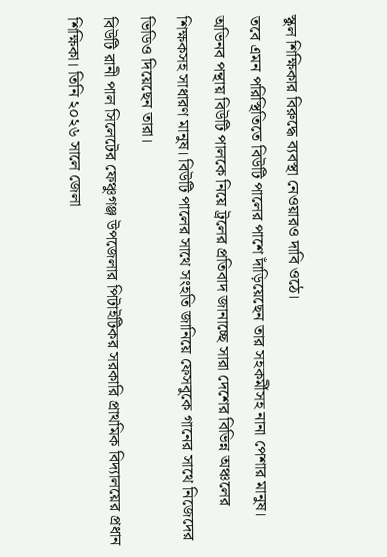স্কুল শিক্ষিকার বিরুদ্ধে ব্যবস্থা নেওয়ারও দাবি ওঠে।
তবে এমন পরিস্থিতিতে বিউটি পালের পাশে দাঁড়িয়েছেন তার সহকর্মীসহ নানা পেশার মানুষ। অভিনব পন্থায় বিউটি পালকে নিয়ে ট্রলের প্রতিবাদ জানাচ্ছে সারা দেশের বিভিন্ন অঞ্চলের শিক্ষকসহ সাধারণ মানুষ। বিউটি পালের সাথে সংহতি জানিয়ে ফেসবুকে গানের সাথে নিজেদের ভিডিও দিয়েছেন তারা।
বিউটি রানী পাল সিলেটের ফেঞ্চুগঞ্জ উপজেলার পিটাইটিকর সরকারি প্রাথমিক বিদ্যালয়ের প্রধান শিক্ষিকা। তিনি ২০২৬ সালে জেলা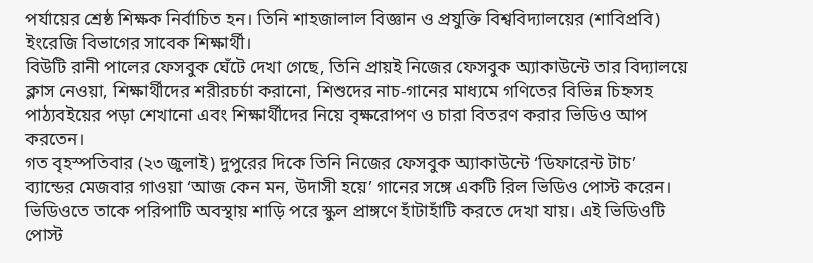পর্যায়ের শ্রেষ্ঠ শিক্ষক নির্বাচিত হন। তিনি শাহজালাল বিজ্ঞান ও প্রযুক্তি বিশ্ববিদ্যালয়ের (শাবিপ্রবি) ইংরেজি বিভাগের সাবেক শিক্ষার্থী।
বিউটি রানী পালের ফেসবুক ঘেঁটে দেখা গেছে, তিনি প্রায়ই নিজের ফেসবুক অ্যাকাউন্টে তার বিদ্যালয়ে ক্লাস নেওয়া, শিক্ষার্থীদের শরীরচর্চা করানো, শিশুদের নাচ-গানের মাধ্যমে গণিতের বিভিন্ন চিহ্নসহ পাঠ্যবইয়ের পড়া শেখানো এবং শিক্ষার্থীদের নিয়ে বৃক্ষরোপণ ও চারা বিতরণ করার ভিডিও আপ করতেন।
গত বৃহস্পতিবার (২৩ জুলাই) দুপুরের দিকে তিনি নিজের ফেসবুক অ্যাকাউন্টে ‘ডিফারেন্ট টাচ’ ব্যান্ডের মেজবার গাওয়া ‘আজ কেন মন, উদাসী হয়ে’ গানের সঙ্গে একটি রিল ভিডিও পোস্ট করেন। ভিডিওতে তাকে পরিপাটি অবস্থায় শাড়ি পরে স্কুল প্রাঙ্গণে হাঁটাহাঁটি করতে দেখা যায়। এই ভিডিওটি পোস্ট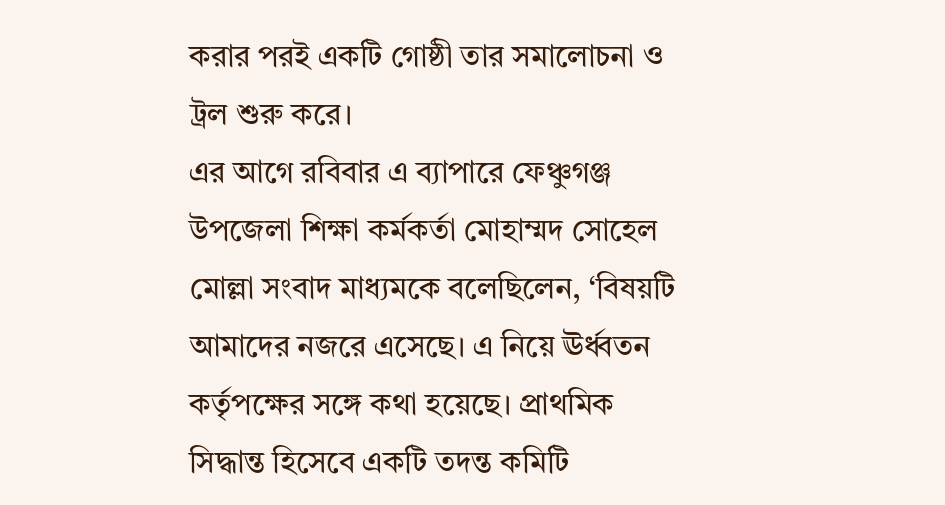করার পরই একটি গোষ্ঠী তার সমালোচনা ও ট্রল শুরু করে।
এর আগে রবিবার এ ব্যাপারে ফেঞ্চুগঞ্জ উপজেলা শিক্ষা কর্মকর্তা মোহাম্মদ সোহেল মোল্লা সংবাদ মাধ্যমকে বলেছিলেন, ‘বিষয়টি আমাদের নজরে এসেছে। এ নিয়ে ঊর্ধ্বতন কর্তৃপক্ষের সঙ্গে কথা হয়েছে। প্রাথমিক সিদ্ধান্ত হিসেবে একটি তদন্ত কমিটি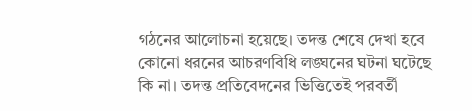গঠনের আলোচনা হয়েছে। তদন্ত শেষে দেখা হবে কোনো ধরনের আচরণবিধি লঙ্ঘনের ঘটনা ঘটেছে কি না। তদন্ত প্রতিবেদনের ভিত্তিতেই পরবর্তী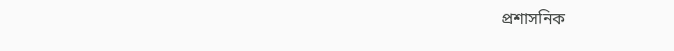প্রশাসনিক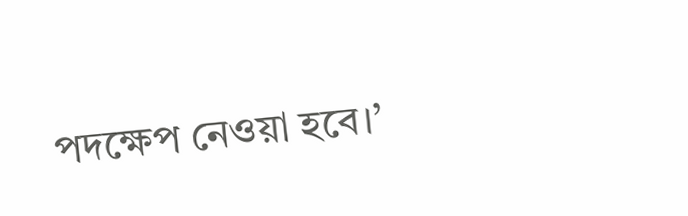পদক্ষেপ নেওয়া হবে।’